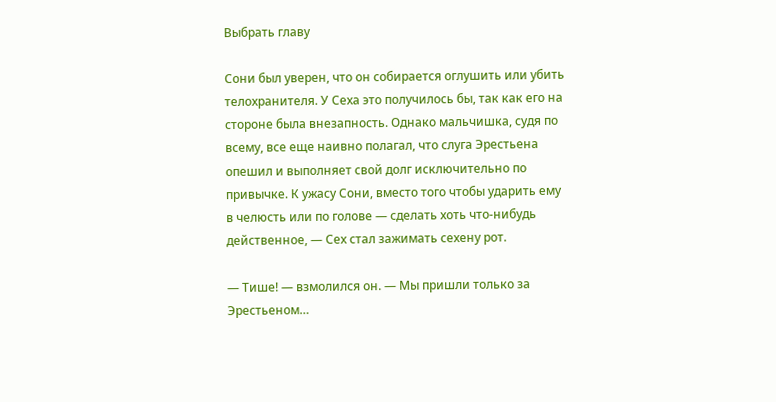Выбрать главу

Сони был уверен, что он собирается оглушить или убить телохранителя. У Сеха это получилось бы, так как его на стороне была внезапность. Однако мальчишка, судя по всему, все еще наивно полагал, что слуга Эрестьена опешил и выполняет свой долг исключительно по привычке. К ужасу Сони, вместо того чтобы ударить ему в челюсть или по голове — сделать хоть что-нибудь действенное, — Сех стал зажимать сехену рот.

— Тише! — взмолился он. — Мы пришли только за Эрестьеном…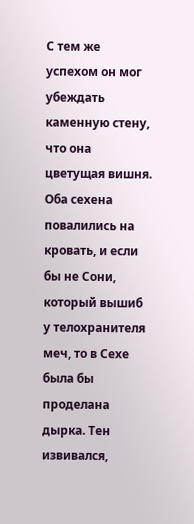С тем же успехом он мог убеждать каменную стену, что она цветущая вишня. Оба сехена повалились на кровать, и если бы не Сони, который вышиб у телохранителя меч, то в Сехе была бы проделана дырка. Тен извивался,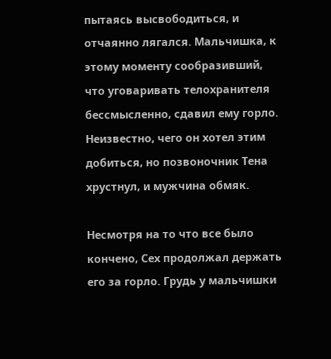пытаясь высвободиться, и отчаянно лягался. Мальчишка, к этому моменту сообразивший, что уговаривать телохранителя бессмысленно, сдавил ему горло. Неизвестно, чего он хотел этим добиться, но позвоночник Тена хрустнул, и мужчина обмяк.

Несмотря на то что все было кончено, Сех продолжал держать его за горло. Грудь у мальчишки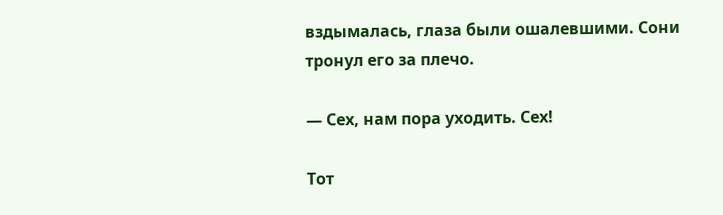вздымалась, глаза были ошалевшими. Сони тронул его за плечо.

— Сех, нам пора уходить. Сех!

Тот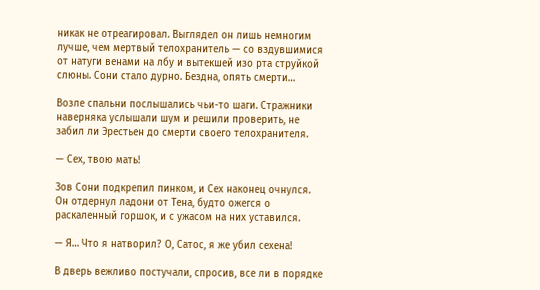никак не отреагировал. Выглядел он лишь немногим лучше, чем мертвый телохранитель — со вздувшимися от натуги венами на лбу и вытекшей изо рта струйкой слюны. Сони стало дурно. Бездна, опять смерти…

Возле спальни послышались чьи-то шаги. Стражники наверняка услышали шум и решили проверить, не забил ли Эрестьен до смерти своего телохранителя.

— Сех, твою мать!

Зов Сони подкрепил пинком, и Сех наконец очнулся. Он отдернул ладони от Тена, будто ожегся о раскаленный горшок, и с ужасом на них уставился.

— Я… Что я натворил? О, Сатос, я же убил сехена!

В дверь вежливо постучали, спросив, все ли в порядке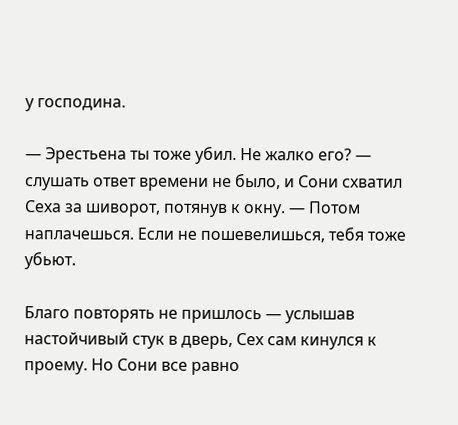у господина.

— Эрестьена ты тоже убил. Не жалко его? — слушать ответ времени не было, и Сони схватил Сеха за шиворот, потянув к окну. — Потом наплачешься. Если не пошевелишься, тебя тоже убьют.

Благо повторять не пришлось — услышав настойчивый стук в дверь, Сех сам кинулся к проему. Но Сони все равно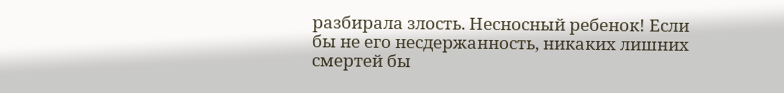разбирала злость. Несносный ребенок! Если бы не его несдержанность, никаких лишних смертей бы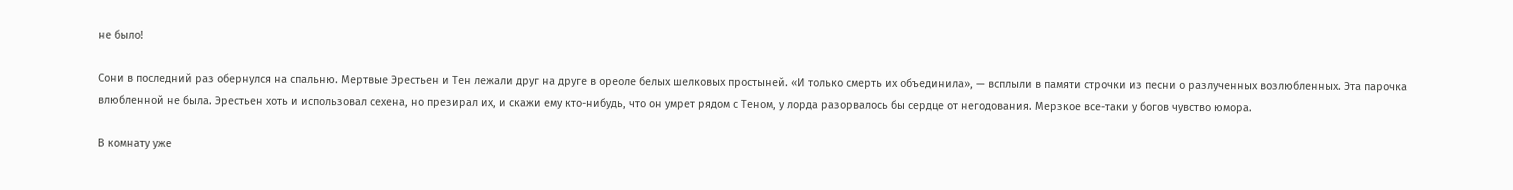не было!

Сони в последний раз обернулся на спальню. Мертвые Эрестьен и Тен лежали друг на друге в ореоле белых шелковых простыней. «И только смерть их объединила», — всплыли в памяти строчки из песни о разлученных возлюбленных. Эта парочка влюбленной не была. Эрестьен хоть и использовал сехена, но презирал их, и скажи ему кто-нибудь, что он умрет рядом с Теном, у лорда разорвалось бы сердце от негодования. Мерзкое все-таки у богов чувство юмора.

В комнату уже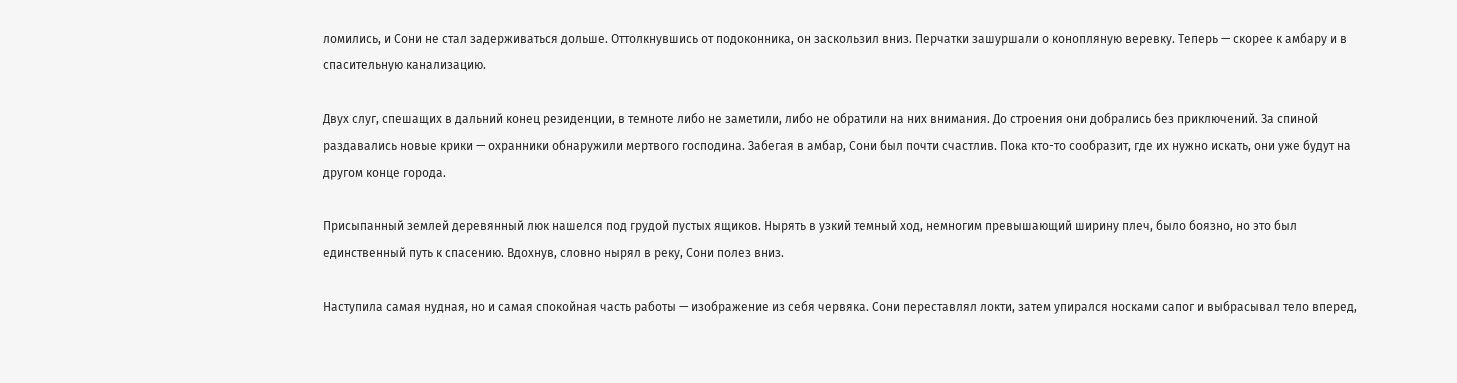ломились, и Сони не стал задерживаться дольше. Оттолкнувшись от подоконника, он заскользил вниз. Перчатки зашуршали о конопляную веревку. Теперь — скорее к амбару и в спасительную канализацию.

Двух слуг, спешащих в дальний конец резиденции, в темноте либо не заметили, либо не обратили на них внимания. До строения они добрались без приключений. За спиной раздавались новые крики — охранники обнаружили мертвого господина. Забегая в амбар, Сони был почти счастлив. Пока кто-то сообразит, где их нужно искать, они уже будут на другом конце города.

Присыпанный землей деревянный люк нашелся под грудой пустых ящиков. Нырять в узкий темный ход, немногим превышающий ширину плеч, было боязно, но это был единственный путь к спасению. Вдохнув, словно нырял в реку, Сони полез вниз.

Наступила самая нудная, но и самая спокойная часть работы — изображение из себя червяка. Сони переставлял локти, затем упирался носками сапог и выбрасывал тело вперед,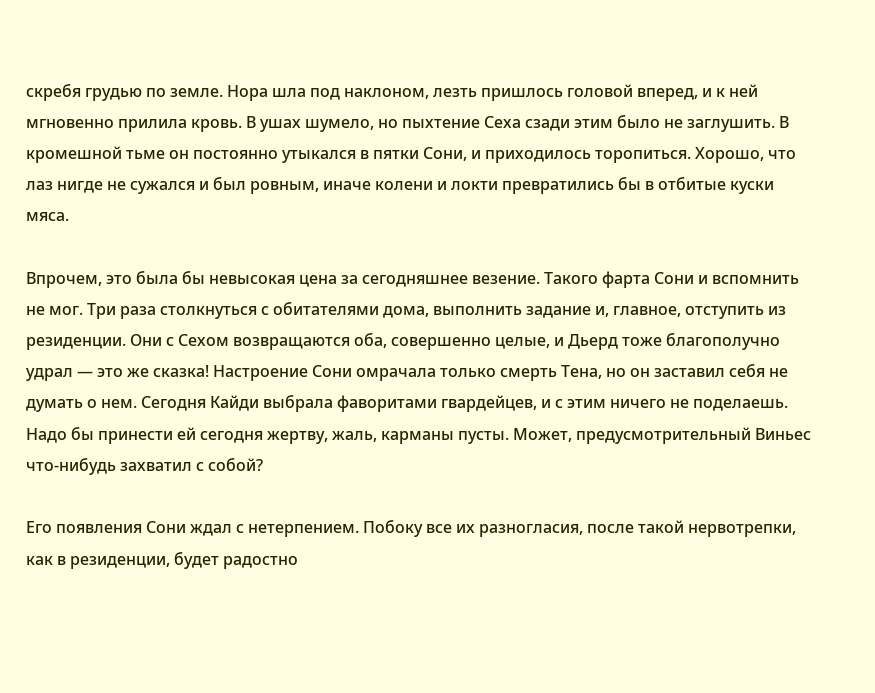скребя грудью по земле. Нора шла под наклоном, лезть пришлось головой вперед, и к ней мгновенно прилила кровь. В ушах шумело, но пыхтение Сеха сзади этим было не заглушить. В кромешной тьме он постоянно утыкался в пятки Сони, и приходилось торопиться. Хорошо, что лаз нигде не сужался и был ровным, иначе колени и локти превратились бы в отбитые куски мяса.

Впрочем, это была бы невысокая цена за сегодняшнее везение. Такого фарта Сони и вспомнить не мог. Три раза столкнуться с обитателями дома, выполнить задание и, главное, отступить из резиденции. Они с Сехом возвращаются оба, совершенно целые, и Дьерд тоже благополучно удрал — это же сказка! Настроение Сони омрачала только смерть Тена, но он заставил себя не думать о нем. Сегодня Кайди выбрала фаворитами гвардейцев, и с этим ничего не поделаешь. Надо бы принести ей сегодня жертву, жаль, карманы пусты. Может, предусмотрительный Виньес что-нибудь захватил с собой?

Его появления Сони ждал с нетерпением. Побоку все их разногласия, после такой нервотрепки, как в резиденции, будет радостно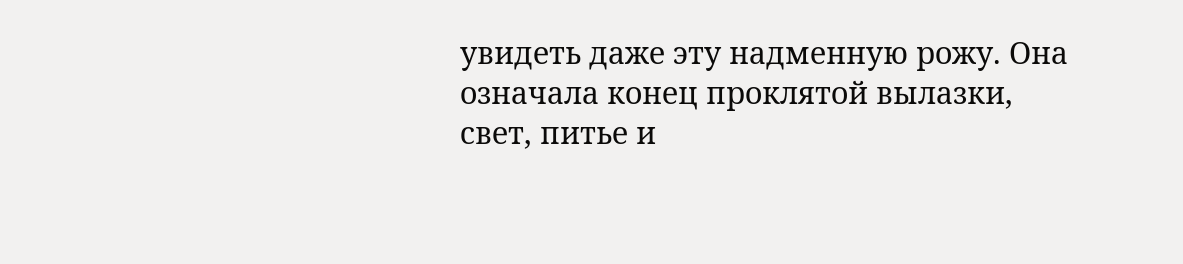увидеть даже эту надменную рожу. Она означала конец проклятой вылазки, свет, питье и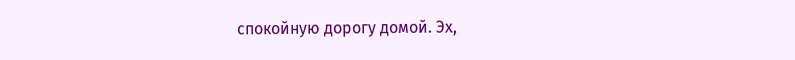спокойную дорогу домой. Эх,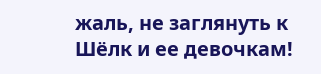жаль, не заглянуть к Шёлк и ее девочкам!